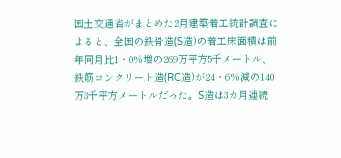国土交通省がまとめた2月建築着工統計調査によると、全国の鉄骨造(S造)の着工床面積は前年同月比1・0%増の269万平方5千メートル、鉄筋コンクリート造(RC造)が24・6%減の140万3千平方メートルだった。S造は3カ月連続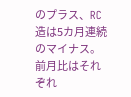のプラス、RC造は5カ月連続のマイナス。前月比はそれぞれ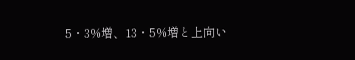5・3%増、13・5%増と上向い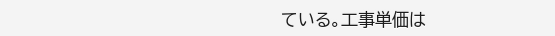ている。工事単価は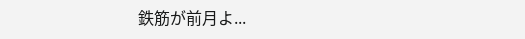鉄筋が前月よ...